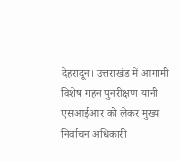देहरादून। उत्तराखंड में आगामी विशेष गहन पुनरीक्षण यानी एसआईआर को लेकर मुख्य निर्वाचन अधिकारी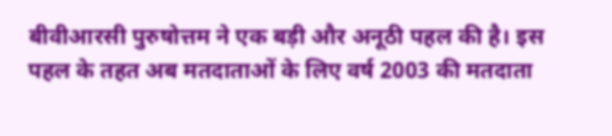बीवीआरसी पुरुषोत्तम ने एक बड़ी और अनूठी पहल की है। इस पहल के तहत अब मतदाताओं के लिए वर्ष 2003 की मतदाता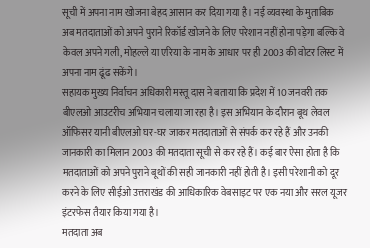सूची में अपना नाम खोजना बेहद आसान कर दिया गया है। नई व्यवस्था के मुताबिक अब मतदाताओं को अपने पुराने रिकॉर्ड खोजने के लिए परेशान नहीं होना पड़ेगा बल्कि वे केवल अपने गली, मोहल्ले या एरिया के नाम के आधार पर ही 2003 की वोटर लिस्ट में अपना नाम ढूंढ सकेंगे।
सहायक मुख्य निर्वाचन अधिकारी मस्तू दास ने बताया कि प्रदेश में 10 जनवरी तक बीएलओ आउटरीच अभियान चलाया जा रहा है। इस अभियान के दौरान बूथ लेवल ऑफिसर यानी बीएलओ घर-घर जाकर मतदाताओं से संपर्क कर रहे हैं और उनकी जानकारी का मिलान 2003 की मतदाता सूची से कर रहे हैं। कई बार ऐसा होता है कि मतदाताओं को अपने पुराने बूथों की सही जानकारी नहीं होती है। इसी परेशानी को दूर करने के लिए सीईओ उत्तराखंड की आधिकारिक वेबसाइट पर एक नया और सरल यूजर इंटरफेस तैयार किया गया है।
मतदाता अब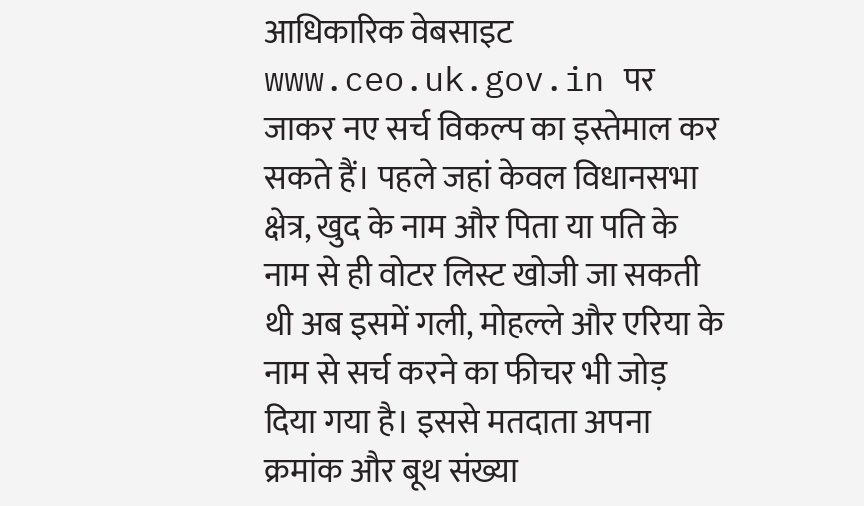आधिकारिक वेबसाइट www.ceo.uk.gov.in पर जाकर नए सर्च विकल्प का इस्तेमाल कर सकते हैं। पहले जहां केवल विधानसभा क्षेत्र, खुद के नाम और पिता या पति के नाम से ही वोटर लिस्ट खोजी जा सकती थी अब इसमें गली, मोहल्ले और एरिया के नाम से सर्च करने का फीचर भी जोड़ दिया गया है। इससे मतदाता अपना क्रमांक और बूथ संख्या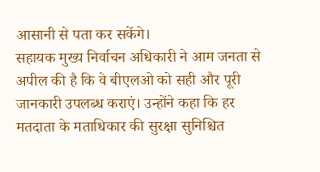आसानी से पता कर सकेंगे।
सहायक मुख्य निर्वाचन अधिकारी ने आम जनता से अपील की है कि वे बीएलओ को सही और पूरी जानकारी उपलब्ध कराएं। उन्होंने कहा कि हर मतदाता के मताधिकार की सुरक्षा सुनिश्चित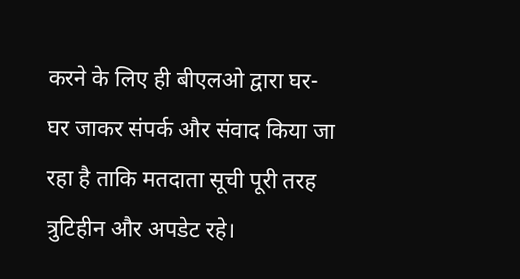करने के लिए ही बीएलओ द्वारा घर-घर जाकर संपर्क और संवाद किया जा रहा है ताकि मतदाता सूची पूरी तरह त्रुटिहीन और अपडेट रहे।